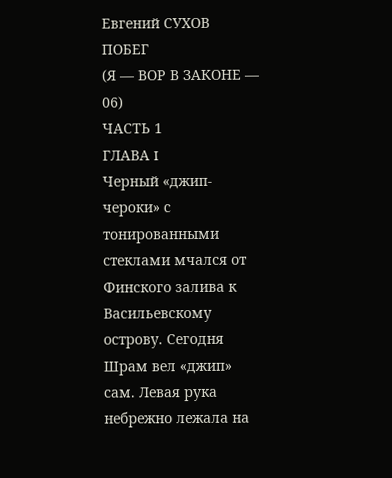Евгений СУХОВ
ПОБЕГ
(Я — ВОР В ЗАКОНЕ — 06)
ЧАСТЬ 1
ГЛАВА I
Черный «джип-чероки» с тонированными стеклами мчался от Финского залива к Васильевскому острову. Сегодня Шрам вел «джип» сам. Левая рука небрежно лежала на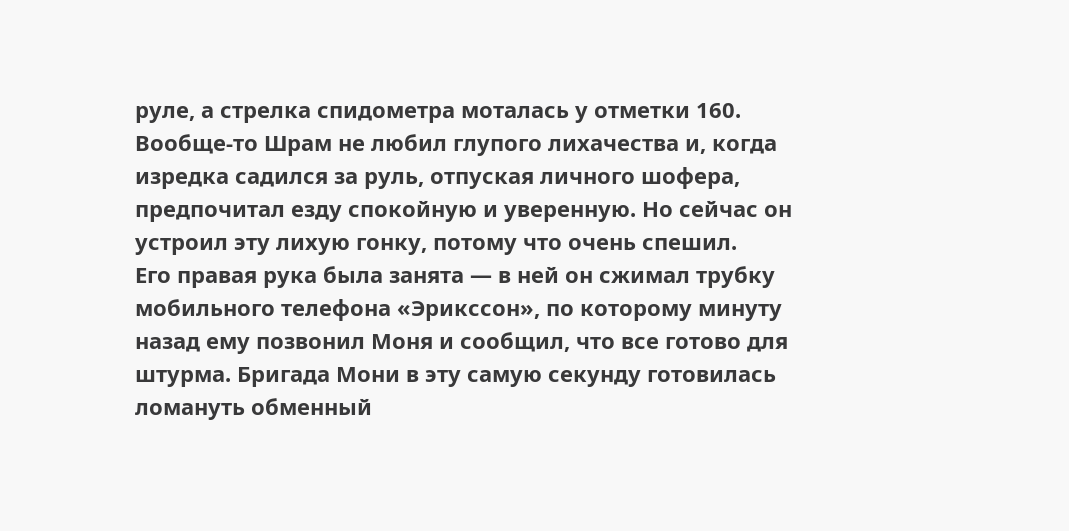руле, а стрелка спидометра моталась у отметки 160. Вообще-то Шрам не любил глупого лихачества и, когда изредка садился за руль, отпуская личного шофера, предпочитал езду спокойную и уверенную. Но сейчас он устроил эту лихую гонку, потому что очень спешил.
Его правая рука была занята — в ней он сжимал трубку мобильного телефона «Эрикссон», по которому минуту назад ему позвонил Моня и сообщил, что все готово для штурма. Бригада Мони в эту самую секунду готовилась ломануть обменный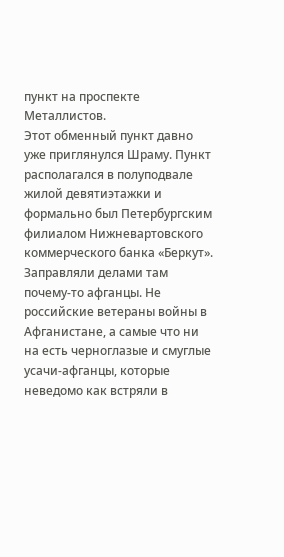пункт на проспекте Металлистов.
Этот обменный пункт давно уже приглянулся Шраму. Пункт располагался в полуподвале жилой девятиэтажки и формально был Петербургским филиалом Нижневартовского коммерческого банка «Беркут». Заправляли делами там почему-то афганцы. Не российские ветераны войны в Афганистане, а самые что ни на есть черноглазые и смуглые усачи-афганцы, которые неведомо как встряли в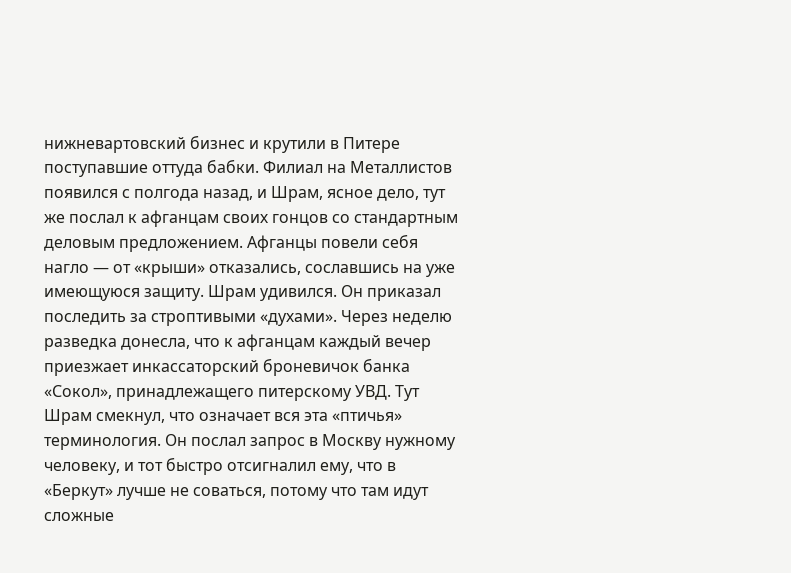нижневартовский бизнес и крутили в Питере поступавшие оттуда бабки. Филиал на Металлистов появился с полгода назад, и Шрам, ясное дело, тут же послал к афганцам своих гонцов со стандартным деловым предложением. Афганцы повели себя нагло — от «крыши» отказались, сославшись на уже имеющуюся защиту. Шрам удивился. Он приказал последить за строптивыми «духами». Через неделю разведка донесла, что к афганцам каждый вечер приезжает инкассаторский броневичок банка «Сокол», принадлежащего питерскому УВД. Тут Шрам смекнул, что означает вся эта «птичья» терминология. Он послал запрос в Москву нужному человеку, и тот быстро отсигналил ему, что в «Беркут» лучше не соваться, потому что там идут сложные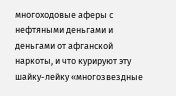многоходовые аферы с нефтяными деньгами и деньгами от афганской наркоты, и что курируют эту шайку-лейку «многозвездные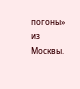погоны» из Москвы.